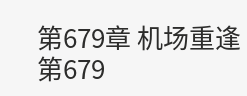第679章 机场重逢
第679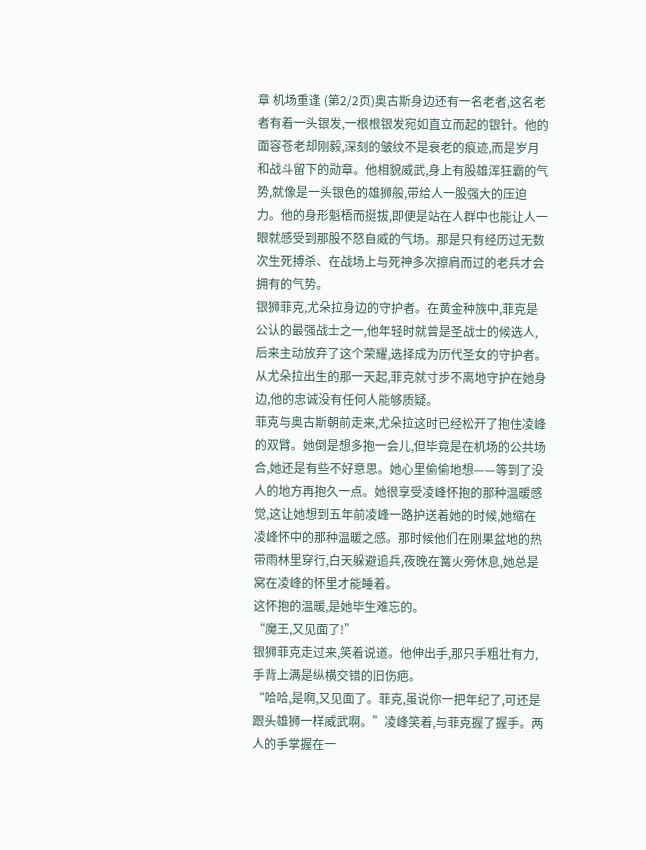章 机场重逢 (第2/2页)奥古斯身边还有一名老者,这名老者有着一头银发,一根根银发宛如直立而起的银针。他的面容苍老却刚毅,深刻的皱纹不是衰老的痕迹,而是岁月和战斗留下的勋章。他相貌威武,身上有股雄浑狂霸的气势,就像是一头银色的雄狮般,带给人一股强大的压迫力。他的身形魁梧而挺拔,即便是站在人群中也能让人一眼就感受到那股不怒自威的气场。那是只有经历过无数次生死搏杀、在战场上与死神多次擦肩而过的老兵才会拥有的气势。
银狮菲克,尤朵拉身边的守护者。在黄金种族中,菲克是公认的最强战士之一,他年轻时就曾是圣战士的候选人,后来主动放弃了这个荣耀,选择成为历代圣女的守护者。从尤朵拉出生的那一天起,菲克就寸步不离地守护在她身边,他的忠诚没有任何人能够质疑。
菲克与奥古斯朝前走来,尤朵拉这时已经松开了抱住凌峰的双臂。她倒是想多抱一会儿,但毕竟是在机场的公共场合,她还是有些不好意思。她心里偷偷地想——等到了没人的地方再抱久一点。她很享受凌峰怀抱的那种温暖感觉,这让她想到五年前凌峰一路护送着她的时候,她缩在凌峰怀中的那种温暖之感。那时候他们在刚果盆地的热带雨林里穿行,白天躲避追兵,夜晚在篝火旁休息,她总是窝在凌峰的怀里才能睡着。
这怀抱的温暖,是她毕生难忘的。
“魔王,又见面了!”
银狮菲克走过来,笑着说道。他伸出手,那只手粗壮有力,手背上满是纵横交错的旧伤疤。
“哈哈,是啊,又见面了。菲克,虽说你一把年纪了,可还是跟头雄狮一样威武啊。”凌峰笑着,与菲克握了握手。两人的手掌握在一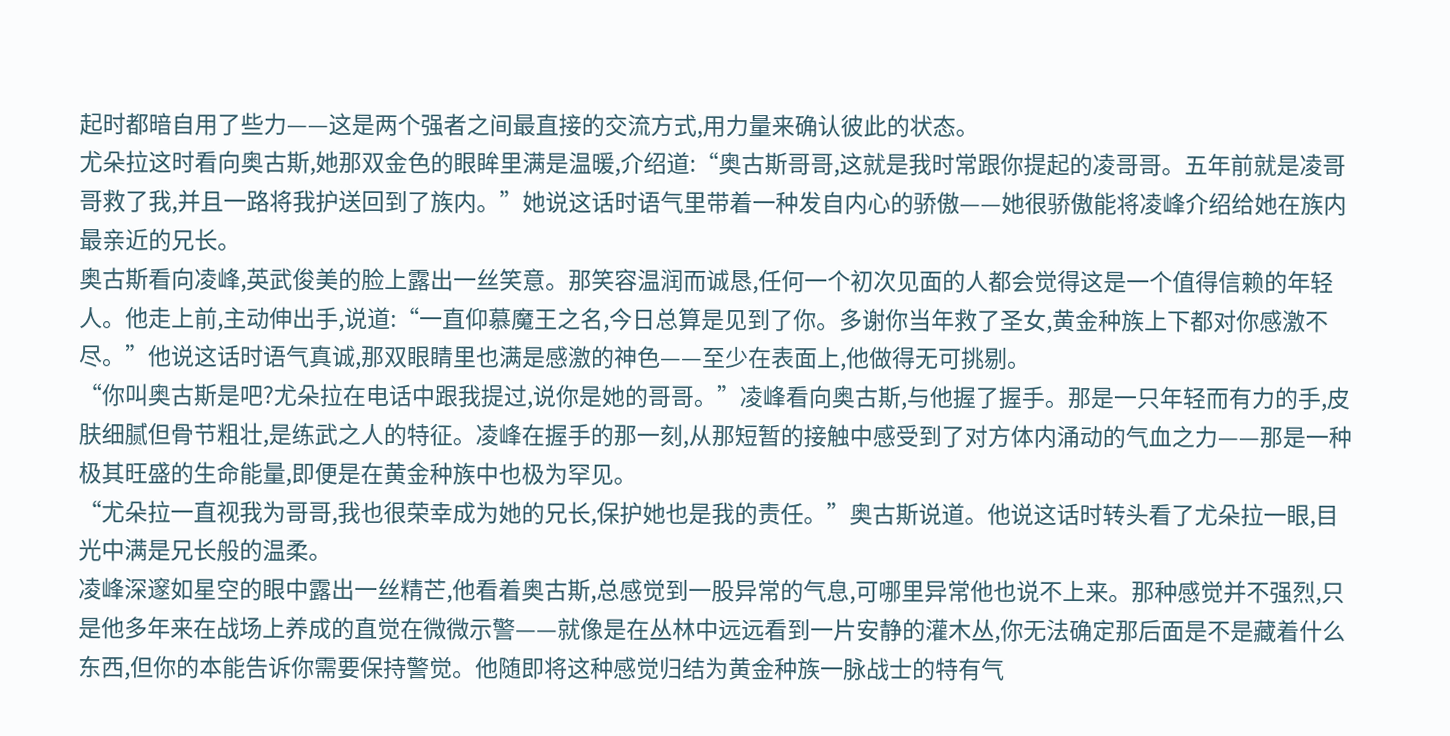起时都暗自用了些力——这是两个强者之间最直接的交流方式,用力量来确认彼此的状态。
尤朵拉这时看向奥古斯,她那双金色的眼眸里满是温暖,介绍道:“奥古斯哥哥,这就是我时常跟你提起的凌哥哥。五年前就是凌哥哥救了我,并且一路将我护送回到了族内。”她说这话时语气里带着一种发自内心的骄傲——她很骄傲能将凌峰介绍给她在族内最亲近的兄长。
奥古斯看向凌峰,英武俊美的脸上露出一丝笑意。那笑容温润而诚恳,任何一个初次见面的人都会觉得这是一个值得信赖的年轻人。他走上前,主动伸出手,说道:“一直仰慕魔王之名,今日总算是见到了你。多谢你当年救了圣女,黄金种族上下都对你感激不尽。”他说这话时语气真诚,那双眼睛里也满是感激的神色——至少在表面上,他做得无可挑剔。
“你叫奥古斯是吧?尤朵拉在电话中跟我提过,说你是她的哥哥。”凌峰看向奥古斯,与他握了握手。那是一只年轻而有力的手,皮肤细腻但骨节粗壮,是练武之人的特征。凌峰在握手的那一刻,从那短暂的接触中感受到了对方体内涌动的气血之力——那是一种极其旺盛的生命能量,即便是在黄金种族中也极为罕见。
“尤朵拉一直视我为哥哥,我也很荣幸成为她的兄长,保护她也是我的责任。”奥古斯说道。他说这话时转头看了尤朵拉一眼,目光中满是兄长般的温柔。
凌峰深邃如星空的眼中露出一丝精芒,他看着奥古斯,总感觉到一股异常的气息,可哪里异常他也说不上来。那种感觉并不强烈,只是他多年来在战场上养成的直觉在微微示警——就像是在丛林中远远看到一片安静的灌木丛,你无法确定那后面是不是藏着什么东西,但你的本能告诉你需要保持警觉。他随即将这种感觉归结为黄金种族一脉战士的特有气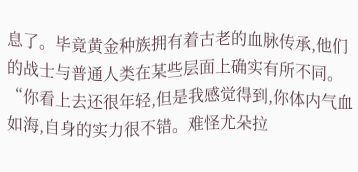息了。毕竟黄金种族拥有着古老的血脉传承,他们的战士与普通人类在某些层面上确实有所不同。
“你看上去还很年轻,但是我感觉得到,你体内气血如海,自身的实力很不错。难怪尤朵拉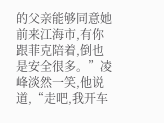的父亲能够同意她前来江海市,有你跟菲克陪着,倒也是安全很多。”凌峰淡然一笑,他说道,“走吧,我开车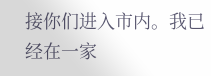接你们进入市内。我已经在一家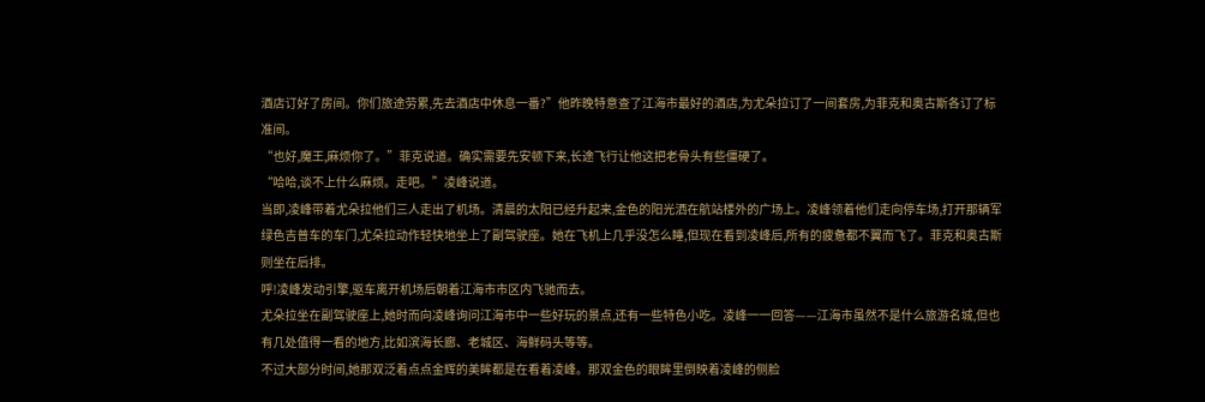酒店订好了房间。你们旅途劳累,先去酒店中休息一番?”他昨晚特意查了江海市最好的酒店,为尤朵拉订了一间套房,为菲克和奥古斯各订了标准间。
“也好,魔王,麻烦你了。”菲克说道。确实需要先安顿下来,长途飞行让他这把老骨头有些僵硬了。
“哈哈,谈不上什么麻烦。走吧。”凌峰说道。
当即,凌峰带着尤朵拉他们三人走出了机场。清晨的太阳已经升起来,金色的阳光洒在航站楼外的广场上。凌峰领着他们走向停车场,打开那辆军绿色吉普车的车门,尤朵拉动作轻快地坐上了副驾驶座。她在飞机上几乎没怎么睡,但现在看到凌峰后,所有的疲惫都不翼而飞了。菲克和奥古斯则坐在后排。
呼!凌峰发动引擎,驱车离开机场后朝着江海市市区内飞驰而去。
尤朵拉坐在副驾驶座上,她时而向凌峰询问江海市中一些好玩的景点,还有一些特色小吃。凌峰一一回答——江海市虽然不是什么旅游名城,但也有几处值得一看的地方,比如滨海长廊、老城区、海鲜码头等等。
不过大部分时间,她那双泛着点点金辉的美眸都是在看着凌峰。那双金色的眼眸里倒映着凌峰的侧脸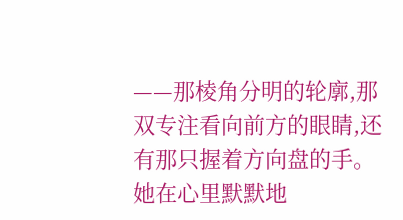——那棱角分明的轮廓,那双专注看向前方的眼睛,还有那只握着方向盘的手。她在心里默默地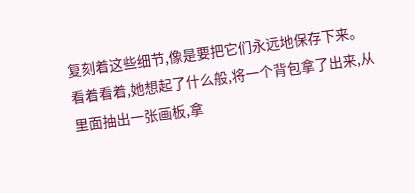复刻着这些细节,像是要把它们永远地保存下来。
看着看着,她想起了什么般,将一个背包拿了出来,从里面抽出一张画板,拿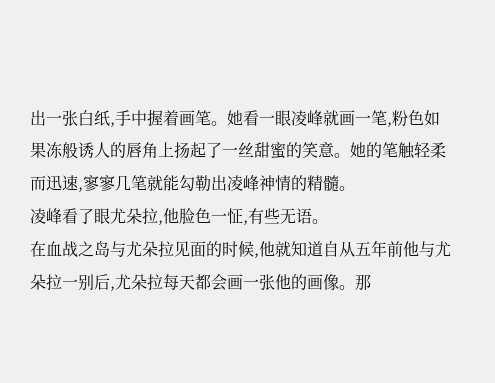出一张白纸,手中握着画笔。她看一眼凌峰就画一笔,粉色如果冻般诱人的唇角上扬起了一丝甜蜜的笑意。她的笔触轻柔而迅速,寥寥几笔就能勾勒出凌峰神情的精髓。
凌峰看了眼尤朵拉,他脸色一怔,有些无语。
在血战之岛与尤朵拉见面的时候,他就知道自从五年前他与尤朵拉一别后,尤朵拉每天都会画一张他的画像。那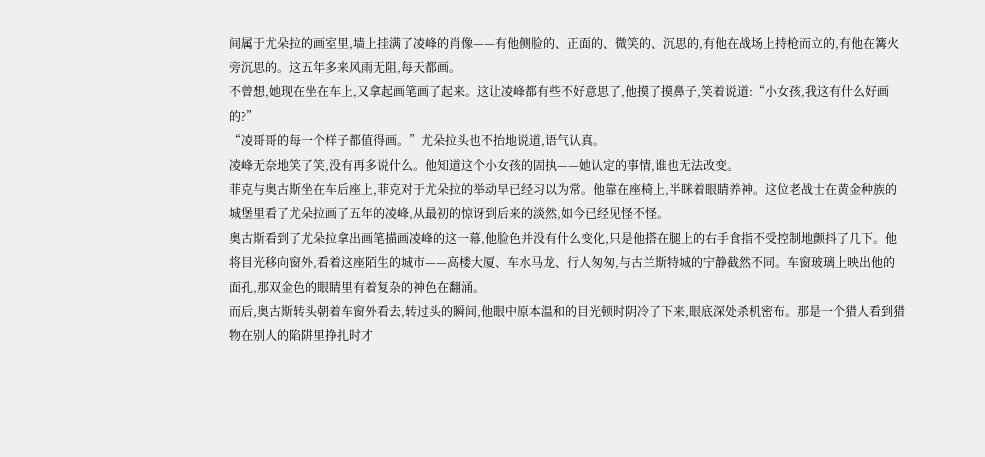间属于尤朵拉的画室里,墙上挂满了凌峰的肖像——有他侧脸的、正面的、微笑的、沉思的,有他在战场上持枪而立的,有他在篝火旁沉思的。这五年多来风雨无阻,每天都画。
不曾想,她现在坐在车上,又拿起画笔画了起来。这让凌峰都有些不好意思了,他摸了摸鼻子,笑着说道:“小女孩,我这有什么好画的?”
“凌哥哥的每一个样子都值得画。”尤朵拉头也不抬地说道,语气认真。
凌峰无奈地笑了笑,没有再多说什么。他知道这个小女孩的固执——她认定的事情,谁也无法改变。
菲克与奥古斯坐在车后座上,菲克对于尤朵拉的举动早已经习以为常。他靠在座椅上,半眯着眼睛养神。这位老战士在黄金种族的城堡里看了尤朵拉画了五年的凌峰,从最初的惊讶到后来的淡然,如今已经见怪不怪。
奥古斯看到了尤朵拉拿出画笔描画凌峰的这一幕,他脸色并没有什么变化,只是他搭在腿上的右手食指不受控制地颤抖了几下。他将目光移向窗外,看着这座陌生的城市——高楼大厦、车水马龙、行人匆匆,与古兰斯特城的宁静截然不同。车窗玻璃上映出他的面孔,那双金色的眼睛里有着复杂的神色在翻涌。
而后,奥古斯转头朝着车窗外看去,转过头的瞬间,他眼中原本温和的目光顿时阴冷了下来,眼底深处杀机密布。那是一个猎人看到猎物在别人的陷阱里挣扎时才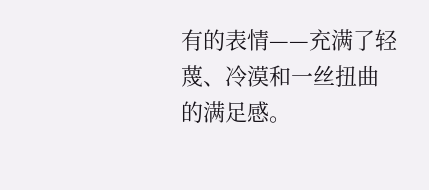有的表情——充满了轻蔑、冷漠和一丝扭曲的满足感。